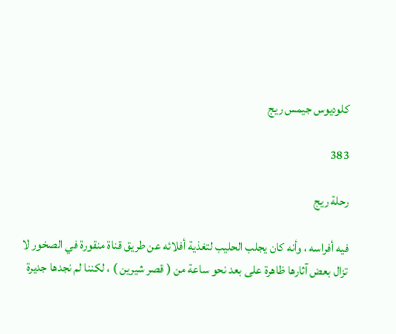كلوديوس جيمس ريج

383

رحلة ريج

فيه أفراسه ، وأنه كان يجلب الحليب لتغذية أفلائه عن طريق قناة منقورة في الصخور لا تزال بعض آثارها ظاهرة على بعد نحو ساعة من ( قصر شيرين ) ، لكننا لم نجدها جديرة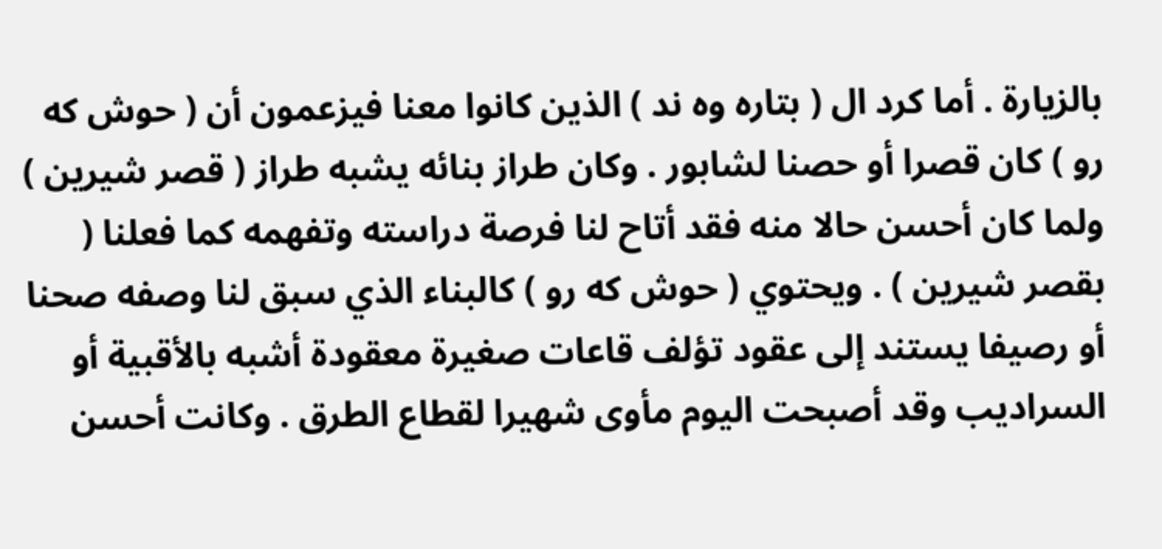بالزيارة . أما كرد ال ( بتاره وه ند ) الذين كانوا معنا فيزعمون أن ( حوش كه رو ) كان قصرا أو حصنا لشابور . وكان طراز بنائه يشبه طراز ( قصر شيرين ) ولما كان أحسن حالا منه فقد أتاح لنا فرصة دراسته وتفهمه كما فعلنا ( بقصر شيرين ) . ويحتوي ( حوش كه رو ) كالبناء الذي سبق لنا وصفه صحنا أو رصيفا يستند إلى عقود تؤلف قاعات صغيرة معقودة أشبه بالأقبية أو السراديب وقد أصبحت اليوم مأوى شهيرا لقطاع الطرق . وكانت أحسن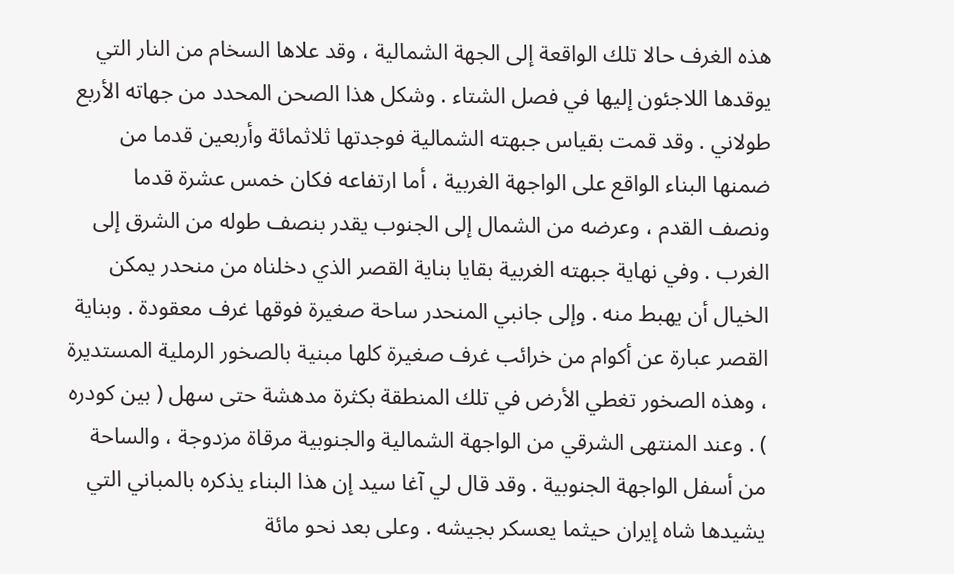هذه الغرف حالا تلك الواقعة إلى الجهة الشمالية ، وقد علاها السخام من النار التي يوقدها اللاجئون إليها في فصل الشتاء . وشكل هذا الصحن المحدد من جهاته الأربع طولاني . وقد قمت بقياس جبهته الشمالية فوجدتها ثلاثمائة وأربعين قدما من ضمنها البناء الواقع على الواجهة الغربية ، أما ارتفاعه فكان خمس عشرة قدما ونصف القدم ، وعرضه من الشمال إلى الجنوب يقدر بنصف طوله من الشرق إلى الغرب . وفي نهاية جبهته الغربية بقايا بناية القصر الذي دخلناه من منحدر يمكن الخيال أن يهبط منه . وإلى جانبي المنحدر ساحة صغيرة فوقها غرف معقودة . وبناية القصر عبارة عن أكوام من خرائب غرف صغيرة كلها مبنية بالصخور الرملية المستديرة ، وهذه الصخور تغطي الأرض في تلك المنطقة بكثرة مدهشة حتى سهل ( بين كودره ) . وعند المنتهى الشرقي من الواجهة الشمالية والجنوبية مرقاة مزدوجة ، والساحة من أسفل الواجهة الجنوبية . وقد قال لي آغا سيد إن هذا البناء يذكره بالمباني التي يشيدها شاه إيران حيثما يعسكر بجيشه . وعلى بعد نحو مائة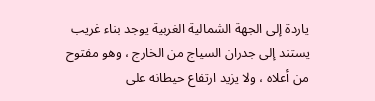ياردة إلى الجهة الشمالية الغربية يوجد بناء غريب يستند إلى جدران السياج من الخارج ، وهو مفتوح من أعلاه ، ولا يزيد ارتفاع حيطانه على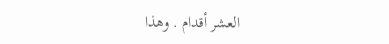العشر أقدام . وهذا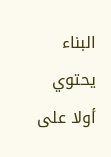البناء يحتوي أولا على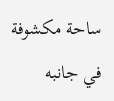ساحة مكشوفة في جانبه